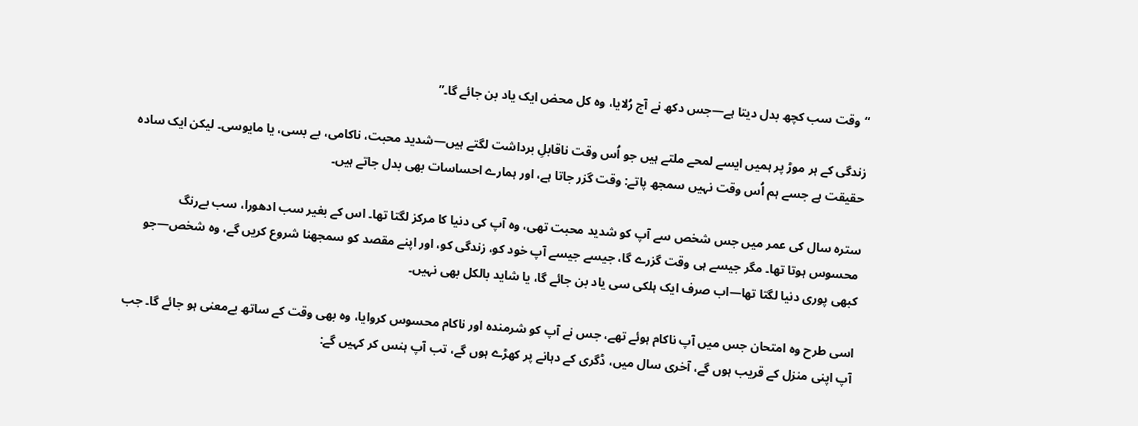“وقت سب کچھ بدل دیتا ہے—جس دکھ نے آج رُلایا، وہ کل محض ایک یاد بن جائے گا۔”

زندگی کے ہر موڑ پر ہمیں ایسے لمحے ملتے ہیں جو اُس وقت ناقابلِ برداشت لگتے ہیں—شدید محبت، ناکامی، بے بسی، یا مایوسی۔ لیکن ایک سادہ حقیقت ہے جسے ہم اُس وقت نہیں سمجھ پاتے: وقت گزر جاتا ہے، اور ہمارے احساسات بھی بدل جاتے ہیں۔

سترہ سال کی عمر میں جس شخص سے آپ کو شدید محبت تھی، وہ آپ کی دنیا کا مرکز لگتا تھا۔ اس کے بغیر سب ادھورا، سب بےرنگ محسوس ہوتا تھا۔ مگر جیسے ہی وقت گزرے گا، جیسے جیسے آپ خود کو، زندگی کو، اور اپنے مقصد کو سمجھنا شروع کریں گے، وہ شخص—جو کبھی پوری دنیا لگتا تھا—اب صرف ایک ہلکی سی یاد بن جائے گا، یا شاید بالکل بھی نہیں۔

اسی طرح وہ امتحان جس میں آپ ناکام ہوئے تھے، جس نے آپ کو شرمندہ اور ناکام محسوس کروایا، وہ بھی وقت کے ساتھ بےمعنی ہو جائے گا۔ جب آپ اپنی منزل کے قریب ہوں گے، آخری سال میں، ڈگری کے دہانے پر کھڑے ہوں گے، تب آپ ہنس کر کہیں گے: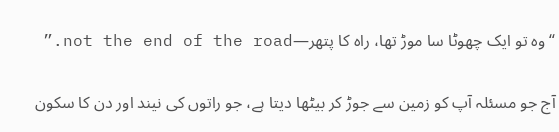“وہ تو ایک چھوٹا سا موڑ تھا، راہ کا پتھر—not the end of the road.”

آج جو مسئلہ آپ کو زمین سے جوڑ کر بیٹھا دیتا ہے، جو راتوں کی نیند اور دن کا سکون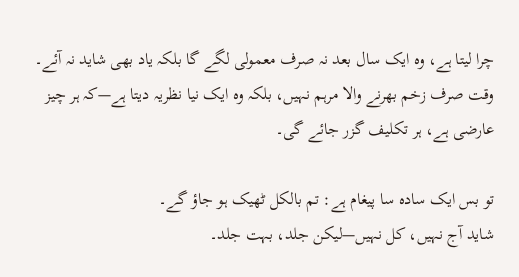چرا لیتا ہے، وہ ایک سال بعد نہ صرف معمولی لگے گا بلکہ یاد بھی شاید نہ آئے۔ وقت صرف زخم بھرنے والا مرہم نہیں، بلکہ وہ ایک نیا نظریہ دیتا ہے—کہ ہر چیز عارضی ہے، ہر تکلیف گزر جائے گی۔

تو بس ایک سادہ سا پیغام ہے: تم بالکل ٹھیک ہو جاؤ گے۔
شاید آج نہیں، کل نہیں—لیکن جلد، بہت جلد۔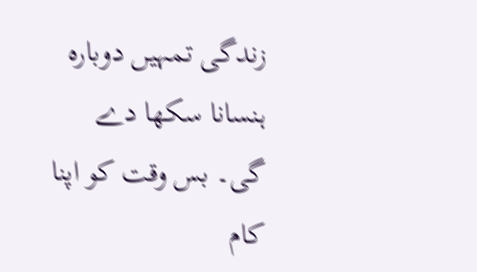زندگی تمہیں دوبارہ ہنسانا سکھا دے گی۔ بس وقت کو اپنا کام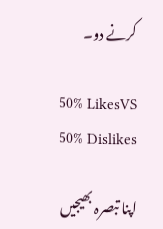کرنے دو۔

50% LikesVS
50% Dislikes

اپنا تبصرہ بھیجیں